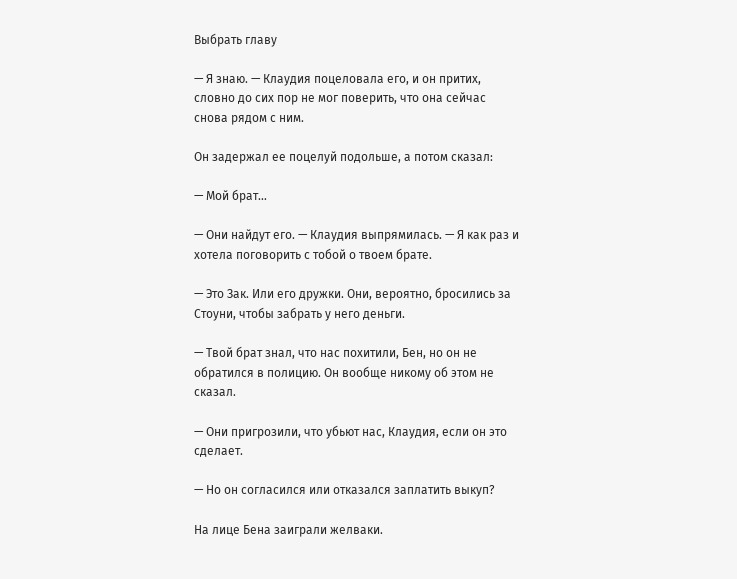Выбрать главу

— Я знаю. — Клаудия поцеловала его, и он притих, словно до сих пор не мог поверить, что она сейчас снова рядом с ним.

Он задержал ее поцелуй подольше, а потом сказал:

— Мой брат…

— Они найдут его. — Клаудия выпрямилась. — Я как раз и хотела поговорить с тобой о твоем брате.

— Это Зак. Или его дружки. Они, вероятно, бросились за Стоуни, чтобы забрать у него деньги.

— Твой брат знал, что нас похитили, Бен, но он не обратился в полицию. Он вообще никому об этом не сказал.

— Они пригрозили, что убьют нас, Клаудия, если он это сделает.

— Но он согласился или отказался заплатить выкуп?

На лице Бена заиграли желваки.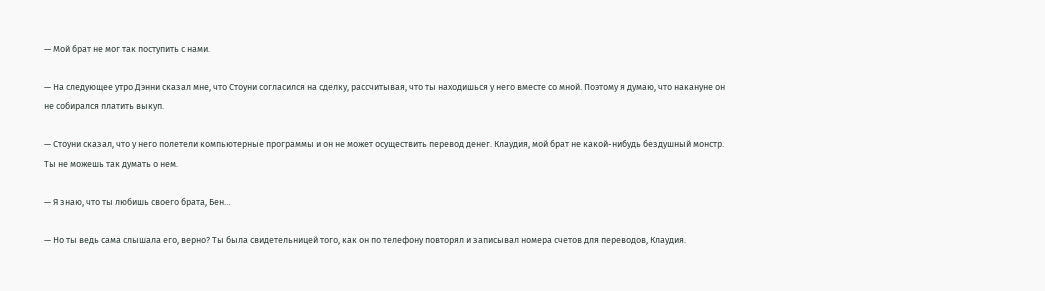— Мой брат не мог так поступить с нами.

— На следующее утро Дэнни сказал мне, что Стоуни согласился на сделку, рассчитывая, что ты находишься у него вместе со мной. Поэтому я думаю, что накануне он не собирался платить выкуп.

— Стоуни сказал, что у него полетели компьютерные программы и он не может осуществить перевод денег. Клаудия, мой брат не какой-нибудь бездушный монстр. Ты не можешь так думать о нем.

— Я знаю, что ты любишь своего брата, Бен…

— Но ты ведь сама слышала его, верно? Ты была свидетельницей того, как он по телефону повторял и записывал номера счетов для переводов, Клаудия.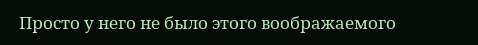Просто у него не было этого воображаемого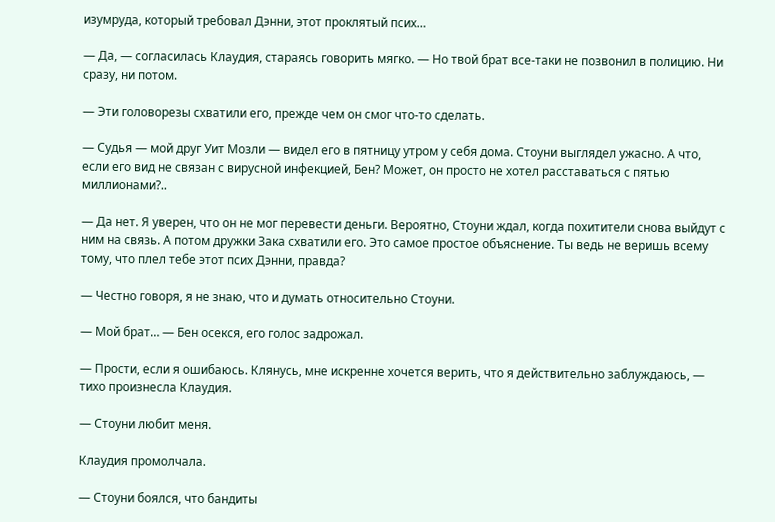изумруда, который требовал Дэнни, этот проклятый псих…

— Да, — согласилась Клаудия, стараясь говорить мягко. — Но твой брат все-таки не позвонил в полицию. Ни сразу, ни потом.

— Эти головорезы схватили его, прежде чем он смог что-то сделать.

— Судья — мой друг Уит Мозли — видел его в пятницу утром у себя дома. Стоуни выглядел ужасно. А что, если его вид не связан с вирусной инфекцией, Бен? Может, он просто не хотел расставаться с пятью миллионами?..

— Да нет. Я уверен, что он не мог перевести деньги. Вероятно, Стоуни ждал, когда похитители снова выйдут с ним на связь. А потом дружки Зака схватили его. Это самое простое объяснение. Ты ведь не веришь всему тому, что плел тебе этот псих Дэнни, правда?

— Честно говоря, я не знаю, что и думать относительно Стоуни.

— Мой брат… — Бен осекся, его голос задрожал.

— Прости, если я ошибаюсь. Клянусь, мне искренне хочется верить, что я действительно заблуждаюсь, — тихо произнесла Клаудия.

— Стоуни любит меня.

Клаудия промолчала.

— Стоуни боялся, что бандиты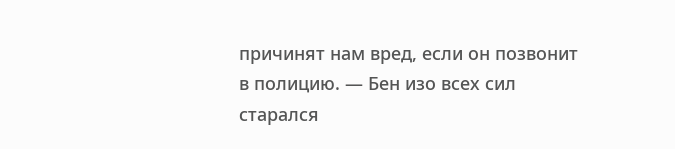причинят нам вред, если он позвонит в полицию. — Бен изо всех сил старался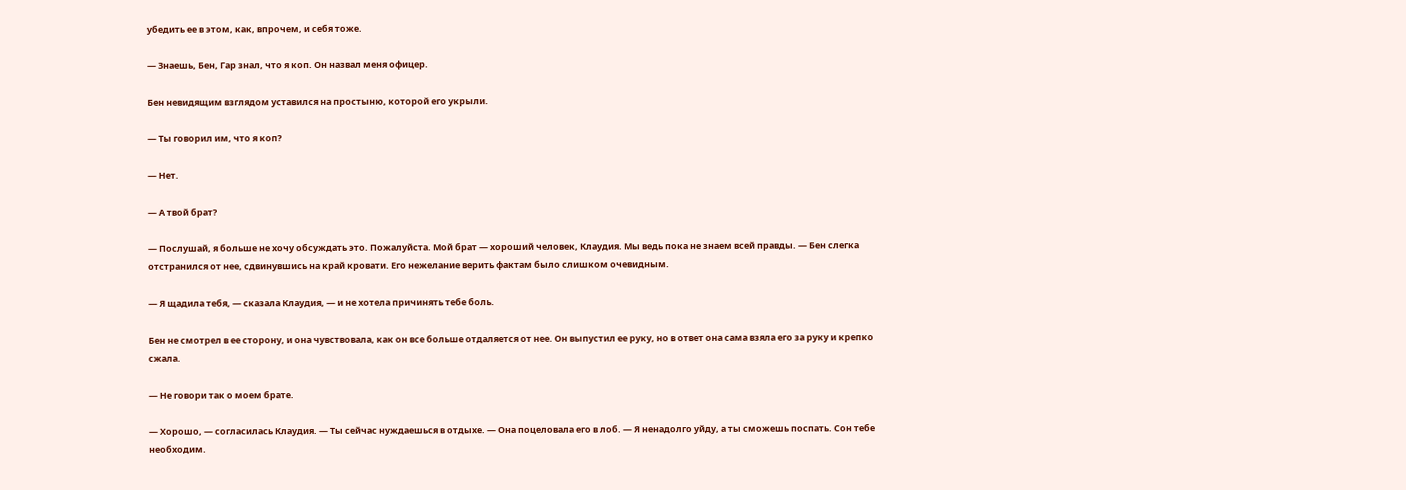убедить ее в этом, как, впрочем, и себя тоже.

— Знаешь, Бен, Гар знал, что я коп. Он назвал меня офицер.

Бен невидящим взглядом уставился на простыню, которой его укрыли.

— Ты говорил им, что я коп?

— Нет.

— А твой брат?

— Послушай, я больше не хочу обсуждать это. Пожалуйста. Мой брат — хороший человек, Клаудия. Мы ведь пока не знаем всей правды. — Бен слегка отстранился от нее, сдвинувшись на край кровати. Его нежелание верить фактам было слишком очевидным.

— Я щадила тебя, — сказала Клаудия, — и не хотела причинять тебе боль.

Бен не смотрел в ее сторону, и она чувствовала, как он все больше отдаляется от нее. Он выпустил ее руку, но в ответ она сама взяла его за руку и крепко сжала.

— Не говори так о моем брате.

— Хорошо, — согласилась Клаудия. — Ты сейчас нуждаешься в отдыхе. — Она поцеловала его в лоб. — Я ненадолго уйду, а ты сможешь поспать. Сон тебе необходим.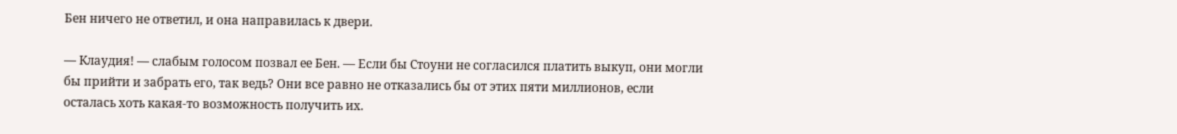Бен ничего не ответил, и она направилась к двери.

— Клаудия! — слабым голосом позвал ее Бен. — Если бы Стоуни не согласился платить выкуп, они могли бы прийти и забрать его, так ведь? Они все равно не отказались бы от этих пяти миллионов, если осталась хоть какая-то возможность получить их.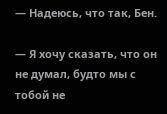— Надеюсь, что так, Бен.

— Я хочу сказать, что он не думал, будто мы с тобой не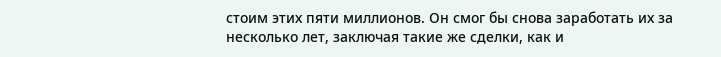стоим этих пяти миллионов. Он смог бы снова заработать их за несколько лет, заключая такие же сделки, как и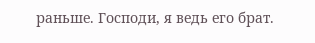раньше. Господи, я ведь его брат.